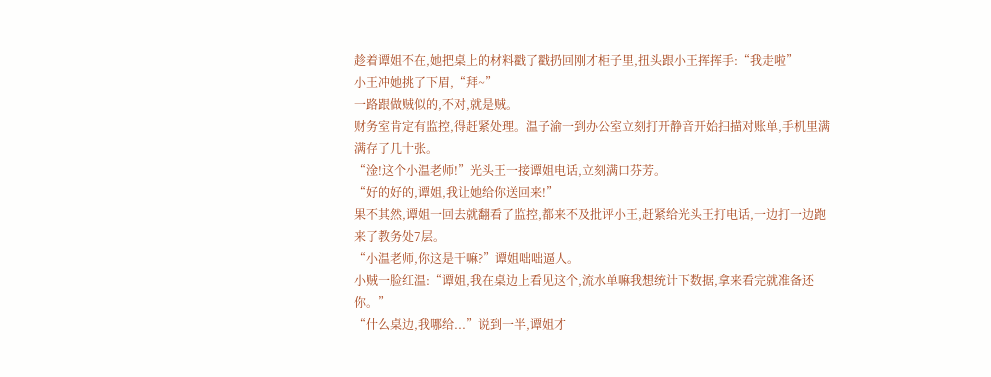趁着谭姐不在,她把桌上的材料戳了戳扔回刚才柜子里,扭头跟小王挥挥手:“我走啦”
小王冲她挑了下眉,“拜~”
一路跟做贼似的,不对,就是贼。
财务室肯定有监控,得赶紧处理。温子渝一到办公室立刻打开静音开始扫描对账单,手机里满满存了几十张。
“淦!这个小温老师!”光头王一接谭姐电话,立刻满口芬芳。
“好的好的,谭姐,我让她给你送回来!”
果不其然,谭姐一回去就翻看了监控,都来不及批评小王,赶紧给光头王打电话,一边打一边跑来了教务处7层。
“小温老师,你这是干嘛?”谭姐咄咄逼人。
小贼一脸红温:“谭姐,我在桌边上看见这个,流水单嘛我想统计下数据,拿来看完就准备还你。”
“什么桌边,我哪给...”说到一半,谭姐才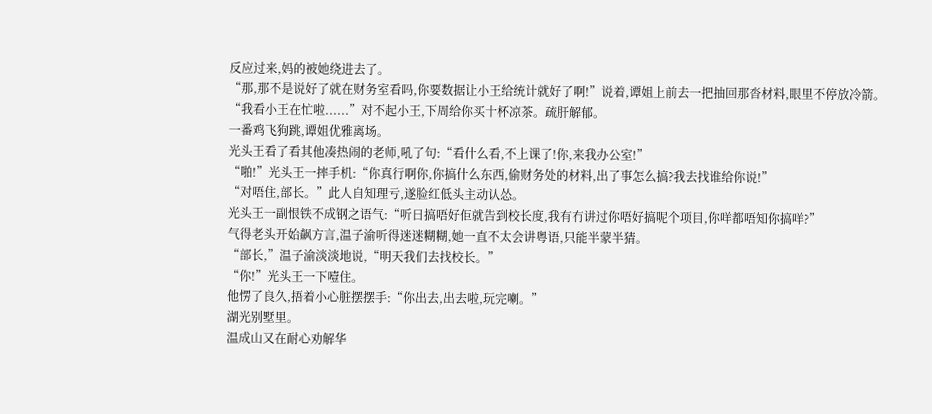反应过来,妈的被她绕进去了。
“那,那不是说好了就在财务室看吗,你要数据让小王给统计就好了啊!”说着,谭姐上前去一把抽回那沓材料,眼里不停放冷箭。
“我看小王在忙啦......”对不起小王,下周给你买十杯凉茶。疏肝解郁。
一番鸡飞狗跳,谭姐优雅离场。
光头王看了看其他凑热闹的老师,吼了句:“看什么看,不上课了!你,来我办公室!”
“啪!”光头王一摔手机:“你真行啊你,你搞什么东西,偷财务处的材料,出了事怎么搞?我去找谁给你说!”
“对唔住,部长。”此人自知理亏,遂脸红低头主动认怂。
光头王一副恨铁不成钢之语气:“听日搞唔好佢就告到校长度,我有冇讲过你唔好搞呢个项目,你咩都唔知你搞咩?”
气得老头开始飙方言,温子渝听得迷迷糊糊,她一直不太会讲粤语,只能半蒙半猜。
“部长,”温子渝淡淡地说,“明天我们去找校长。”
“你!”光头王一下噎住。
他愣了良久,捂着小心脏摆摆手:“你出去,出去啦,玩完喇。”
湖光别墅里。
温成山又在耐心劝解华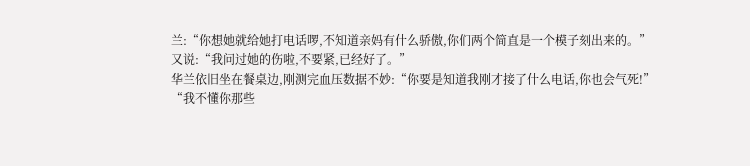兰:“你想她就给她打电话啰,不知道亲妈有什么骄傲,你们两个简直是一个模子刻出来的。”
又说:“我问过她的伤啦,不要紧,已经好了。”
华兰依旧坐在餐桌边,刚测完血压数据不妙:“你要是知道我刚才接了什么电话,你也会气死!”
“我不懂你那些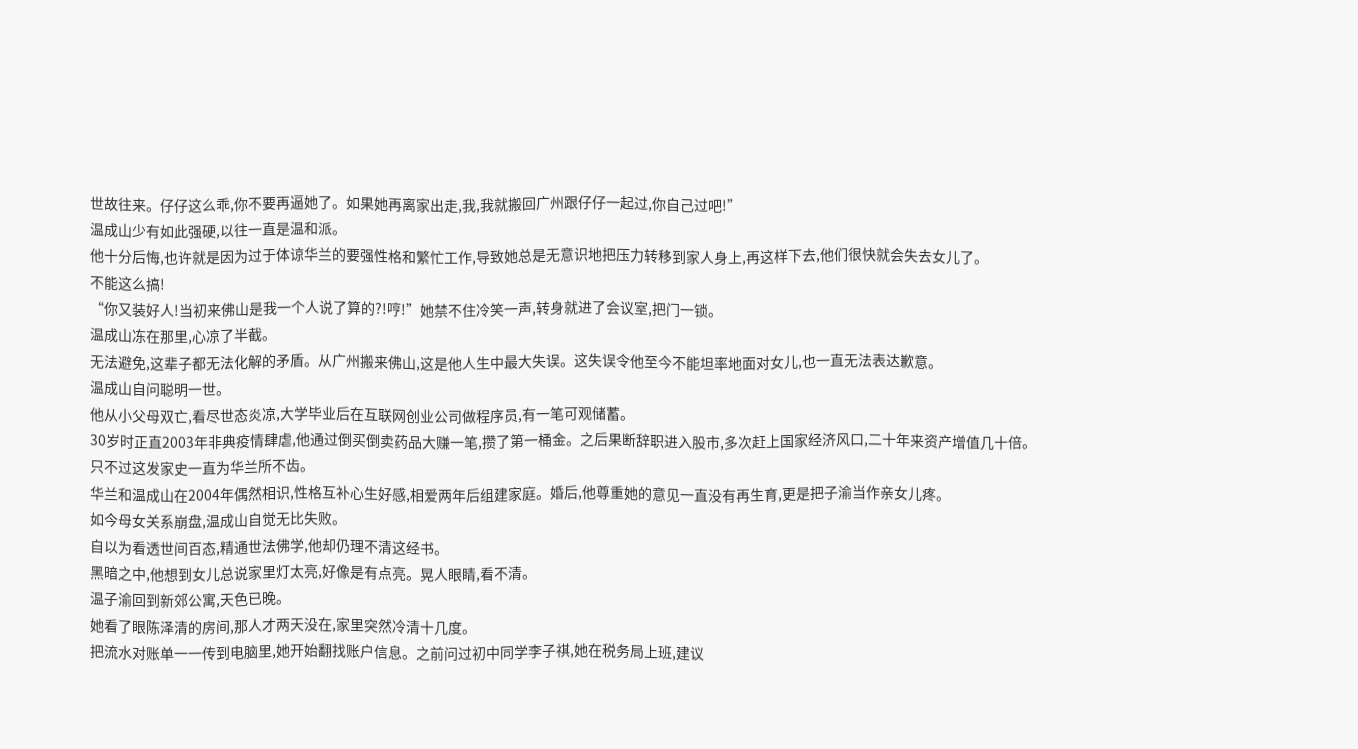世故往来。仔仔这么乖,你不要再逼她了。如果她再离家出走,我,我就搬回广州跟仔仔一起过,你自己过吧!”
温成山少有如此强硬,以往一直是温和派。
他十分后悔,也许就是因为过于体谅华兰的要强性格和繁忙工作,导致她总是无意识地把压力转移到家人身上,再这样下去,他们很快就会失去女儿了。
不能这么搞!
“你又装好人!当初来佛山是我一个人说了算的?!哼!”她禁不住冷笑一声,转身就进了会议室,把门一锁。
温成山冻在那里,心凉了半截。
无法避免,这辈子都无法化解的矛盾。从广州搬来佛山,这是他人生中最大失误。这失误令他至今不能坦率地面对女儿,也一直无法表达歉意。
温成山自问聪明一世。
他从小父母双亡,看尽世态炎凉,大学毕业后在互联网创业公司做程序员,有一笔可观储蓄。
30岁时正直2003年非典疫情肆虐,他通过倒买倒卖药品大赚一笔,攒了第一桶金。之后果断辞职进入股市,多次赶上国家经济风口,二十年来资产增值几十倍。
只不过这发家史一直为华兰所不齿。
华兰和温成山在2004年偶然相识,性格互补心生好感,相爱两年后组建家庭。婚后,他尊重她的意见一直没有再生育,更是把子渝当作亲女儿疼。
如今母女关系崩盘,温成山自觉无比失败。
自以为看透世间百态,精通世法佛学,他却仍理不清这经书。
黑暗之中,他想到女儿总说家里灯太亮,好像是有点亮。晃人眼睛,看不清。
温子渝回到新郊公寓,天色已晚。
她看了眼陈泽清的房间,那人才两天没在,家里突然冷清十几度。
把流水对账单一一传到电脑里,她开始翻找账户信息。之前问过初中同学李子祺,她在税务局上班,建议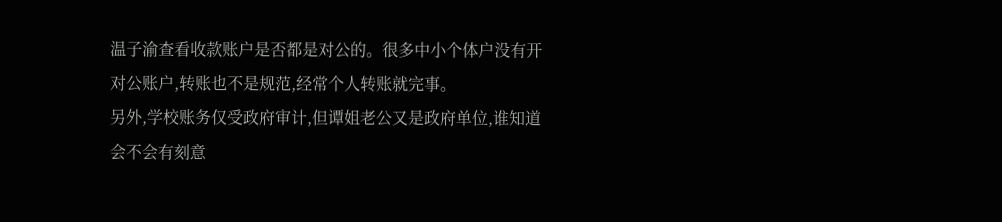温子渝查看收款账户是否都是对公的。很多中小个体户没有开对公账户,转账也不是规范,经常个人转账就完事。
另外,学校账务仅受政府审计,但谭姐老公又是政府单位,谁知道会不会有刻意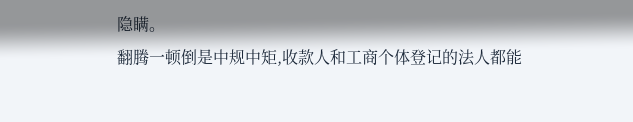隐瞒。
翻腾一顿倒是中规中矩,收款人和工商个体登记的法人都能